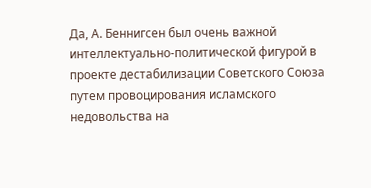Да, А. Беннигсен был очень важной интеллектуально-политической фигурой в проекте дестабилизации Советского Союза путем провоцирования исламского недовольства на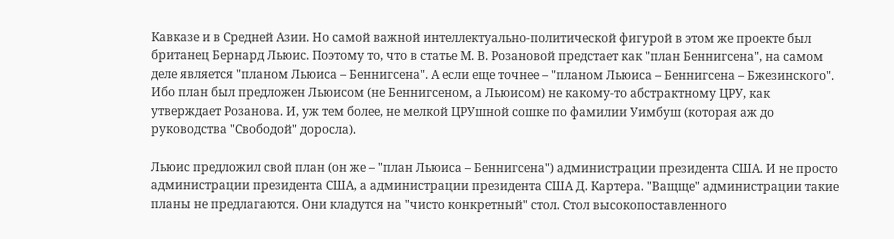Кавказе и в Средней Азии. Но самой важной интеллектуально-политической фигурой в этом же проекте был британец Бернард Льюис. Поэтому то, что в статье М. В. Розановой предстает как "план Беннигсена", на самом деле является "планом Льюиса – Беннигсена". А если еще точнее – "планом Льюиса – Беннигсена – Бжезинского". Ибо план был предложен Льюисом (не Беннигсеном, а Льюисом) не какому-то абстрактному ЦРУ, как утверждает Розанова. И, уж тем более, не мелкой ЦРУшной сошке по фамилии Уимбуш (которая аж до руководства "Свободой" доросла).

Льюис предложил свой план (он же – "план Льюиса – Беннигсена") администрации президента США. И не просто администрации президента США, а администрации президента США Д. Картера. "Ващще" администрации такие планы не предлагаются. Они кладутся на "чисто конкретный" стол. Стол высокопоставленного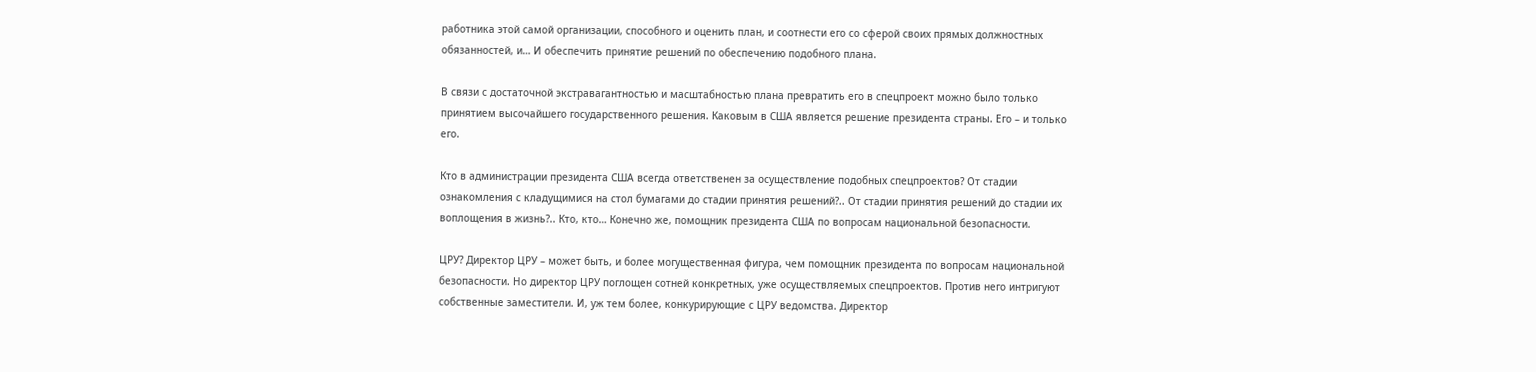работника этой самой организации, способного и оценить план, и соотнести его со сферой своих прямых должностных обязанностей, и… И обеспечить принятие решений по обеспечению подобного плана.

В связи с достаточной экстравагантностью и масштабностью плана превратить его в спецпроект можно было только принятием высочайшего государственного решения. Каковым в США является решение президента страны. Его – и только его.

Кто в администрации президента США всегда ответственен за осуществление подобных спецпроектов? От стадии ознакомления с кладущимися на стол бумагами до стадии принятия решений?.. От стадии принятия решений до стадии их воплощения в жизнь?.. Кто, кто… Конечно же, помощник президента США по вопросам национальной безопасности.

ЦРУ? Директор ЦРУ – может быть, и более могущественная фигура, чем помощник президента по вопросам национальной безопасности. Но директор ЦРУ поглощен сотней конкретных, уже осуществляемых спецпроектов. Против него интригуют собственные заместители. И, уж тем более, конкурирующие с ЦРУ ведомства. Директор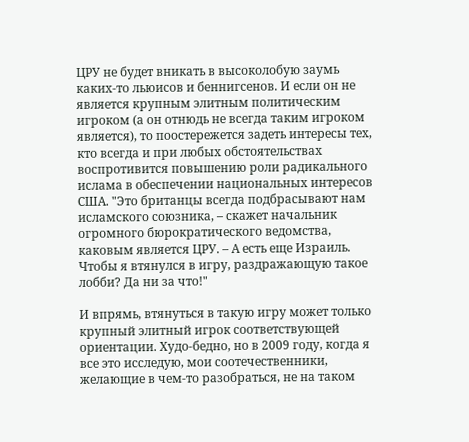ЦРУ не будет вникать в высоколобую заумь каких-то льюисов и беннигсенов. И если он не является крупным элитным политическим игроком (а он отнюдь не всегда таким игроком является), то поостережется задеть интересы тех, кто всегда и при любых обстоятельствах воспротивится повышению роли радикального ислама в обеспечении национальных интересов США. "Это британцы всегда подбрасывают нам исламского союзника, – скажет начальник огромного бюрократического ведомства, каковым является ЦРУ. – А есть еще Израиль. Чтобы я втянулся в игру, раздражающую такое лобби? Да ни за что!"

И впрямь, втянуться в такую игру может только крупный элитный игрок соответствующей ориентации. Худо-бедно, но в 2009 году, когда я все это исследую, мои соотечественники, желающие в чем-то разобраться, не на таком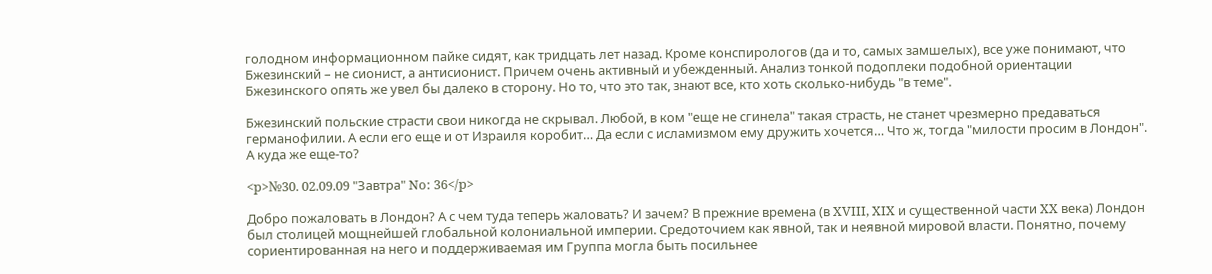голодном информационном пайке сидят, как тридцать лет назад. Кроме конспирологов (да и то, самых замшелых), все уже понимают, что Бжезинский – не сионист, а антисионист. Причем очень активный и убежденный. Анализ тонкой подоплеки подобной ориентации Бжезинского опять же увел бы далеко в сторону. Но то, что это так, знают все, кто хоть сколько-нибудь "в теме".

Бжезинский польские страсти свои никогда не скрывал. Любой, в ком "еще не сгинела" такая страсть, не станет чрезмерно предаваться германофилии. А если его еще и от Израиля коробит… Да если с исламизмом ему дружить хочется… Что ж, тогда "милости просим в Лондон". А куда же еще-то?

<p>№30. 02.09.09 "Завтра" No: 36</p>

Добро пожаловать в Лондон? А с чем туда теперь жаловать? И зачем? В прежние времена (в XVIII, XIX и существенной части XX века) Лондон был столицей мощнейшей глобальной колониальной империи. Средоточием как явной, так и неявной мировой власти. Понятно, почему сориентированная на него и поддерживаемая им Группа могла быть посильнее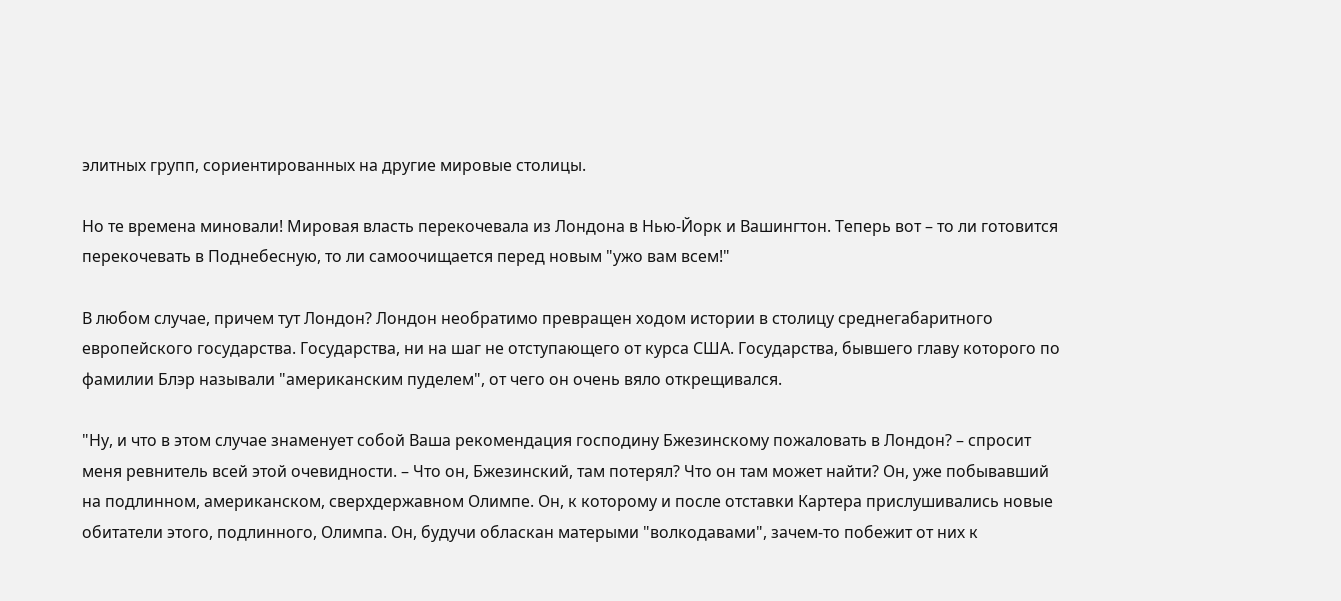элитных групп, сориентированных на другие мировые столицы.

Но те времена миновали! Мировая власть перекочевала из Лондона в Нью-Йорк и Вашингтон. Теперь вот – то ли готовится перекочевать в Поднебесную, то ли самоочищается перед новым "ужо вам всем!"

В любом случае, причем тут Лондон? Лондон необратимо превращен ходом истории в столицу среднегабаритного европейского государства. Государства, ни на шаг не отступающего от курса США. Государства, бывшего главу которого по фамилии Блэр называли "американским пуделем", от чего он очень вяло открещивался.

"Ну, и что в этом случае знаменует собой Ваша рекомендация господину Бжезинскому пожаловать в Лондон? – спросит меня ревнитель всей этой очевидности. – Что он, Бжезинский, там потерял? Что он там может найти? Он, уже побывавший на подлинном, американском, сверхдержавном Олимпе. Он, к которому и после отставки Картера прислушивались новые обитатели этого, подлинного, Олимпа. Он, будучи обласкан матерыми "волкодавами", зачем-то побежит от них к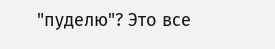"пуделю"? Это все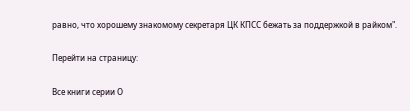равно, что хорошему знакомому секретаря ЦК КПСС бежать за поддержкой в райком".

Перейти на страницу:

Все книги серии О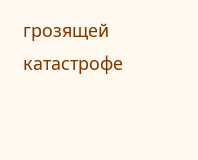грозящей катастрофе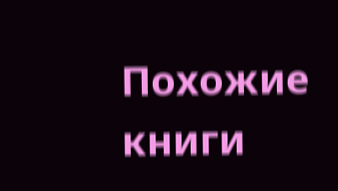Похожие книги